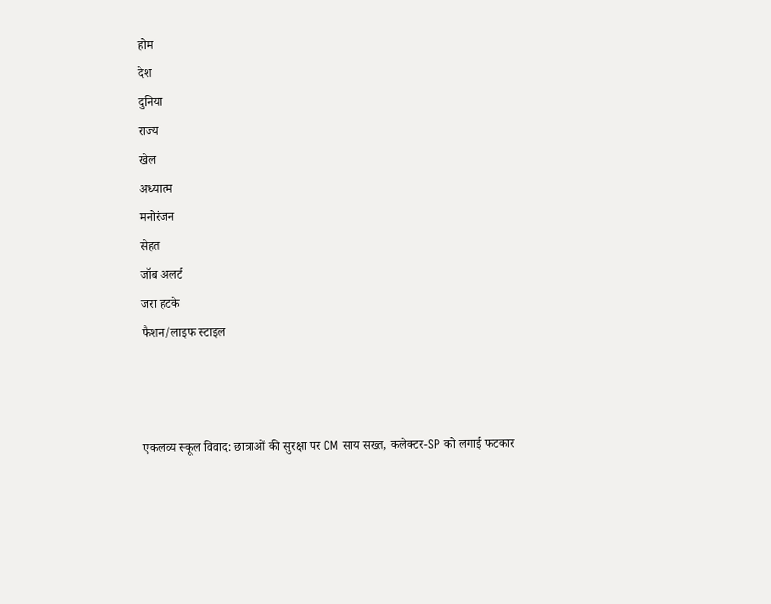होम
देश
दुनिया
राज्य
खेल
अध्यात्म
मनोरंजन
सेहत
जॉब अलर्ट
जरा हटके
फैशन/लाइफ स्टाइल



एकलव्य स्कूल विवाद: छात्राओं की सुरक्षा पर CM साय सख्त, कलेक्टर-SP को लगाई फटकार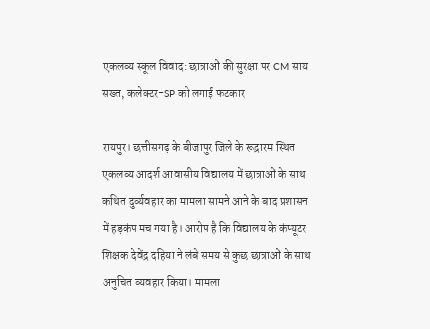एकलव्य स्कूल विवाद: छात्राओं की सुरक्षा पर CM साय सख्त, कलेक्टर-SP को लगाई फटकार

रायपुर। छत्तीसगढ़ के बीजापुर जिले के रूद्रारम स्थित एकलव्य आदर्श आवासीय विद्यालय में छात्राओं के साथ कथित दुर्व्यवहार का मामला सामने आने के बाद प्रशासन में हड़कंप मच गया है। आरोप है कि विद्यालय के कंप्यूटर शिक्षक देवेंद्र दहिया ने लंबे समय से कुछ छात्राओं के साथ अनुचित व्यवहार किया। मामला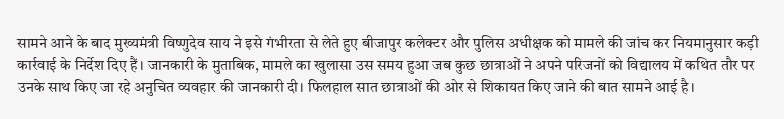सामने आने के बाद मुख्यमंत्री विष्णुदेव साय ने इसे गंभीरता से लेते हुए बीजापुर कलेक्टर और पुलिस अधीक्षक को मामले की जांच कर नियमानुसार कड़ी कार्रवाई के निर्देश दिए हैं। जानकारी के मुताबिक, मामले का खुलासा उस समय हुआ जब कुछ छात्राओं ने अपने परिजनों को विद्यालय में कथित तौर पर उनके साथ किए जा रहे अनुचित व्यवहार की जानकारी दी। फिलहाल सात छात्राओं की ओर से शिकायत किए जाने की बात सामने आई है।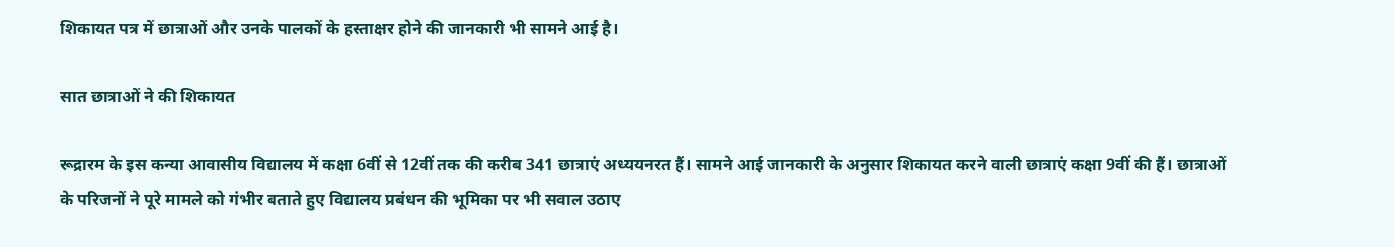शिकायत पत्र में छात्राओं और उनके पालकों के हस्ताक्षर होने की जानकारी भी सामने आई है।

सात छात्राओं ने की शिकायत

रूद्रारम के इस कन्या आवासीय विद्यालय में कक्षा 6वीं से 12वीं तक की करीब 341 छात्राएं अध्ययनरत हैं। सामने आई जानकारी के अनुसार शिकायत करने वाली छात्राएं कक्षा 9वीं की हैं। छात्राओं के परिजनों ने पूरे मामले को गंभीर बताते हुए विद्यालय प्रबंधन की भूमिका पर भी सवाल उठाए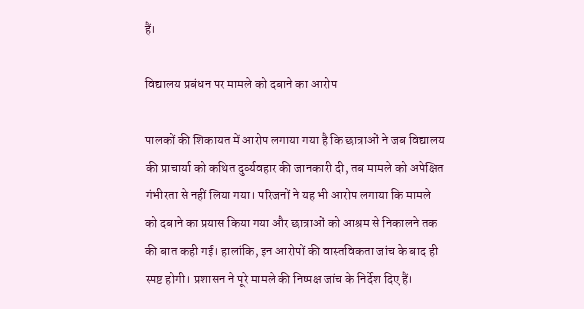हैं।

विद्यालय प्रबंधन पर मामले को दबाने का आरोप

पालकों की शिकायत में आरोप लगाया गया है कि छात्राओं ने जब विद्यालय की प्राचार्या को कथित दुर्व्यवहार की जानकारी दी, तब मामले को अपेक्षित गंभीरता से नहीं लिया गया। परिजनों ने यह भी आरोप लगाया कि मामले को दबाने का प्रयास किया गया और छात्राओं को आश्रम से निकालने तक की बात कही गई। हालांकि, इन आरोपों की वास्तविकता जांच के बाद ही स्पष्ट होगी। प्रशासन ने पूरे मामले की निष्पक्ष जांच के निर्देश दिए हैं।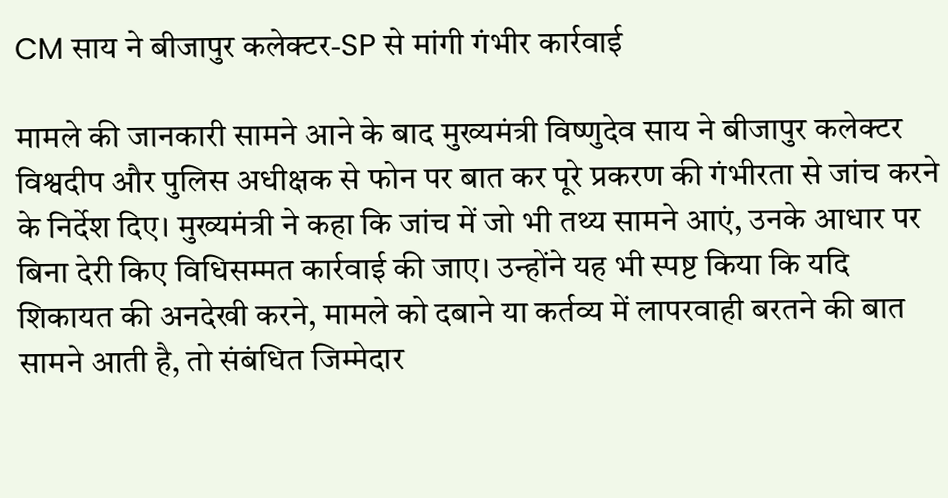CM साय ने बीजापुर कलेक्टर-SP से मांगी गंभीर कार्रवाई

मामले की जानकारी सामने आने के बाद मुख्यमंत्री विष्णुदेव साय ने बीजापुर कलेक्टर विश्वदीप और पुलिस अधीक्षक से फोन पर बात कर पूरे प्रकरण की गंभीरता से जांच करने के निर्देश दिए। मुख्यमंत्री ने कहा कि जांच में जो भी तथ्य सामने आएं, उनके आधार पर बिना देरी किए विधिसम्मत कार्रवाई की जाए। उन्होंने यह भी स्पष्ट किया कि यदि शिकायत की अनदेखी करने, मामले को दबाने या कर्तव्य में लापरवाही बरतने की बात सामने आती है, तो संबंधित जिम्मेदार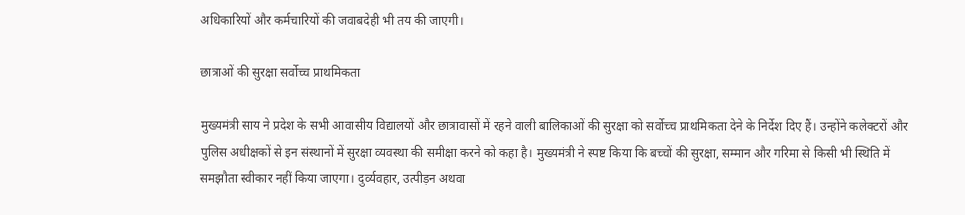अधिकारियों और कर्मचारियों की जवाबदेही भी तय की जाएगी।

छात्राओं की सुरक्षा सर्वोच्च प्राथमिकता

मुख्यमंत्री साय ने प्रदेश के सभी आवासीय विद्यालयों और छात्रावासों में रहने वाली बालिकाओं की सुरक्षा को सर्वोच्च प्राथमिकता देने के निर्देश दिए हैं। उन्होंने कलेक्टरों और पुलिस अधीक्षकों से इन संस्थानों में सुरक्षा व्यवस्था की समीक्षा करने को कहा है। मुख्यमंत्री ने स्पष्ट किया कि बच्चों की सुरक्षा, सम्मान और गरिमा से किसी भी स्थिति में समझौता स्वीकार नहीं किया जाएगा। दुर्व्यवहार, उत्पीड़न अथवा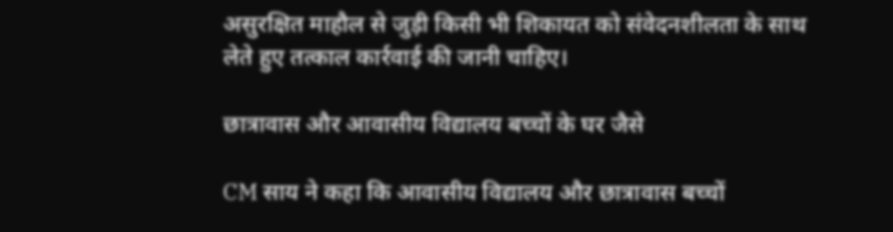असुरक्षित माहौल से जुड़ी किसी भी शिकायत को संवेदनशीलता के साथ लेते हुए तत्काल कार्रवाई की जानी चाहिए।

छात्रावास और आवासीय विद्यालय बच्चों के घर जैसे

CM साय ने कहा कि आवासीय विद्यालय और छात्रावास बच्चों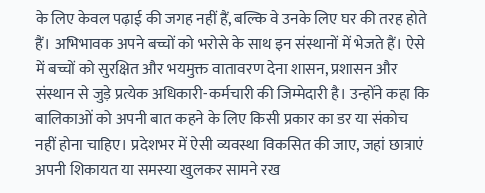के लिए केवल पढ़ाई की जगह नहीं हैं, बल्कि वे उनके लिए घर की तरह होते हैं। अभिभावक अपने बच्चों को भरोसे के साथ इन संस्थानों में भेजते हैं। ऐसे में बच्चों को सुरक्षित और भयमुक्त वातावरण देना शासन, प्रशासन और संस्थान से जुड़े प्रत्येक अधिकारी-कर्मचारी की जिम्मेदारी है। उन्होंने कहा कि बालिकाओं को अपनी बात कहने के लिए किसी प्रकार का डर या संकोच नहीं होना चाहिए। प्रदेशभर में ऐसी व्यवस्था विकसित की जाए, जहां छात्राएं अपनी शिकायत या समस्या खुलकर सामने रख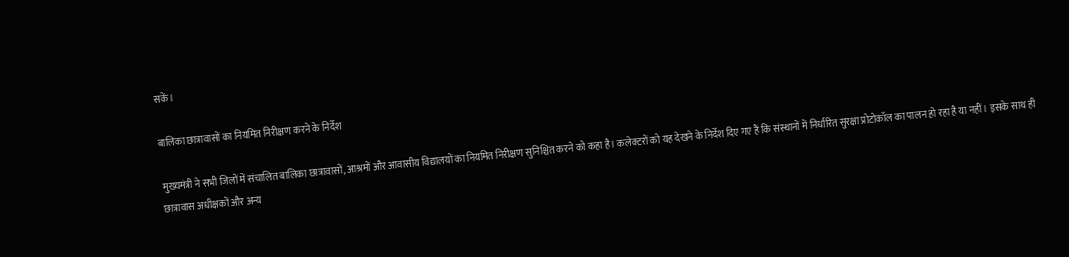सकें।

बालिका छात्रावासों का नियमित निरीक्षण करने के निर्देश

मुख्यमंत्री ने सभी जिलों में संचालित बालिका छात्रावासों, आश्रमों और आवासीय विद्यालयों का नियमित निरीक्षण सुनिश्चित करने को कहा है। कलेक्टरों को यह देखने के निर्देश दिए गए हैं कि संस्थानों में निर्धारित सुरक्षा प्रोटोकॉल का पालन हो रहा है या नहीं। इसके साथ ही छात्रावास अधीक्षकों और अन्य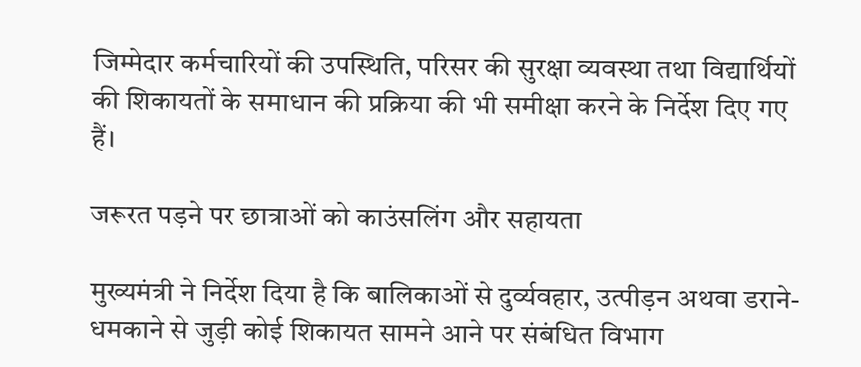जिम्मेदार कर्मचारियों की उपस्थिति, परिसर की सुरक्षा व्यवस्था तथा विद्यार्थियों की शिकायतों के समाधान की प्रक्रिया की भी समीक्षा करने के निर्देश दिए गए हैं।

जरूरत पड़ने पर छात्राओं को काउंसलिंग और सहायता

मुख्यमंत्री ने निर्देश दिया है कि बालिकाओं से दुर्व्यवहार, उत्पीड़न अथवा डराने-धमकाने से जुड़ी कोई शिकायत सामने आने पर संबंधित विभाग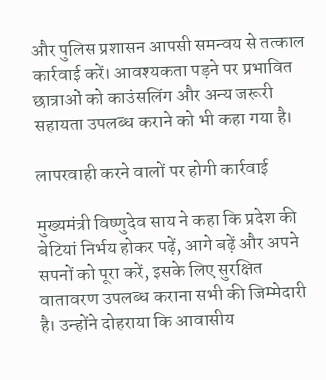और पुलिस प्रशासन आपसी समन्वय से तत्काल कार्रवाई करें। आवश्यकता पड़ने पर प्रभावित छात्राओं को काउंसलिंग और अन्य जरूरी सहायता उपलब्ध कराने को भी कहा गया है।

लापरवाही करने वालों पर होगी कार्रवाई

मुख्यमंत्री विष्णुदेव साय ने कहा कि प्रदेश की बेटियां निर्भय होकर पढ़ें, आगे बढ़ें और अपने सपनों को पूरा करें, इसके लिए सुरक्षित वातावरण उपलब्ध कराना सभी की जिम्मेदारी है। उन्होंने दोहराया कि आवासीय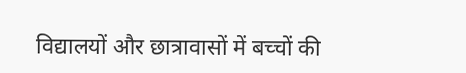विद्यालयों और छात्रावासों में बच्चों की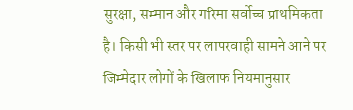सुरक्षा, सम्मान और गरिमा सर्वोच्च प्राथमिकता है। किसी भी स्तर पर लापरवाही सामने आने पर जिम्मेदार लोगों के खिलाफ नियमानुसार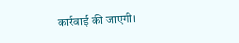कार्रवाई की जाएगी।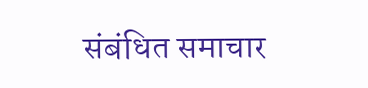संबंधित समाचार